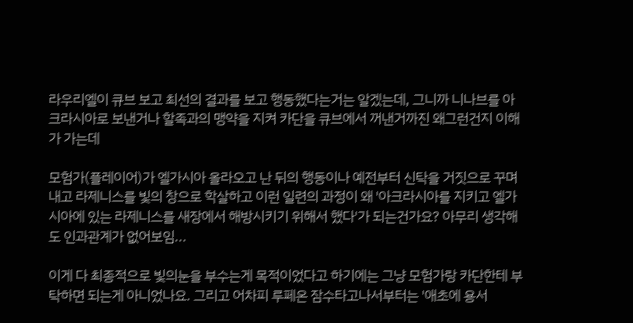라우리엘이 큐브 보고 최선의 결과를 보고 행동했다는거는 알겠는데, 그니까 니나브를 아크라시아로 보낸거나 할족과의 맹약을 지켜 카단을 큐브에서 꺼낸거까진 왜그런건지 이해가 가는데

모험가(플레이어)가 엘가시아 올라오고 난 뒤의 행동이나 예전부터 신탁을 거짓으로 꾸며내고 라제니스를 빛의 창으로 학살하고 이런 일련의 과정이 왜 '아크라시아를 지키고 엘가시아에 있는 라제니스를 새장에서 해방시키기 위해서 했다'가 되는건가요? 아무리 생각해도 인과관계가 없어보임...

이게 다 최종적으로 빛의눈을 부수는게 목적이었다고 하기에는 그냥 모험가랑 카단한테 부탁하면 되는게 아니었나요. 그리고 어차피 루페온 잠수타고나서부터는 '애초에 용서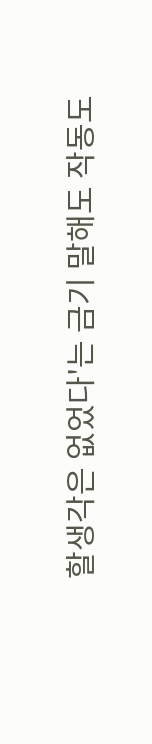할생각은 없었다'는 금기 말해도 작동도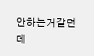안하는거같던데